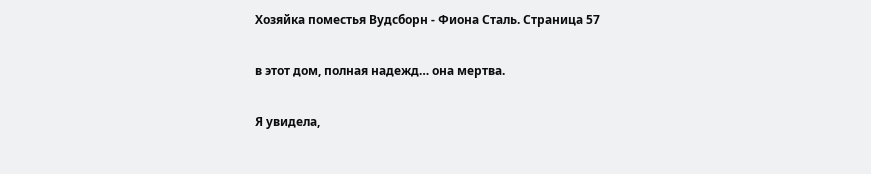Хозяйка поместья Вудсборн - Фиона Сталь. Страница 57

в этот дом, полная надежд… она мертва.

Я увидела,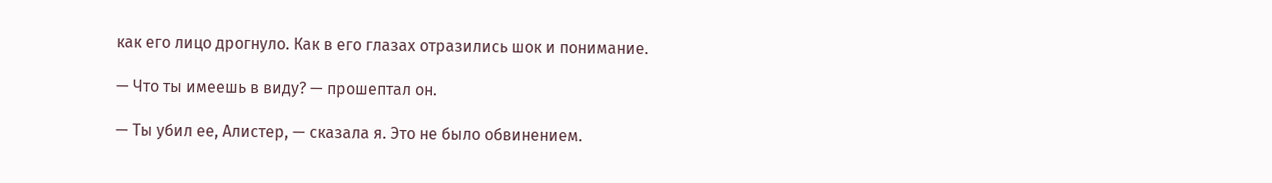как его лицо дрогнуло. Как в его глазах отразились шок и понимание.

— Что ты имеешь в виду? — прошептал он.

— Ты убил ее, Алистер, — сказала я. Это не было обвинением.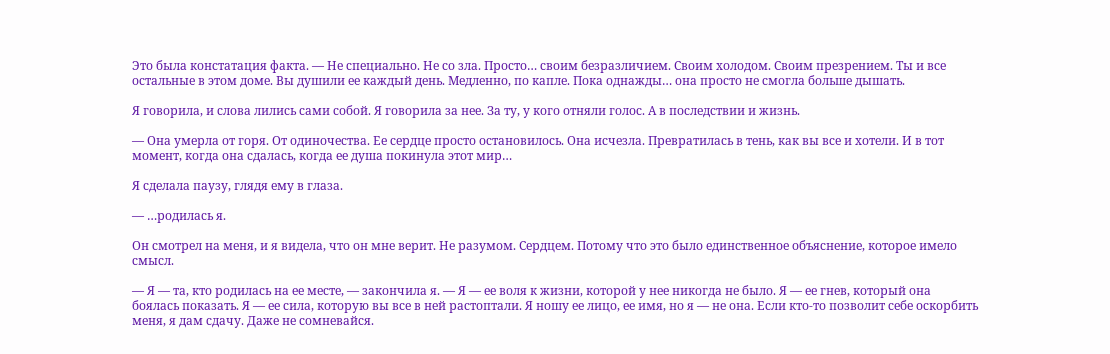Это была констатация факта. — Не специально. Не со зла. Просто… своим безразличием. Своим холодом. Своим презрением. Ты и все остальные в этом доме. Вы душили ее каждый день. Медленно, по капле. Пока однажды… она просто не смогла больше дышать.

Я говорила, и слова лились сами собой. Я говорила за нее. За ту, у кого отняли голос. А в последствии и жизнь.

— Она умерла от горя. От одиночества. Ее сердце просто остановилось. Она исчезла. Превратилась в тень, как вы все и хотели. И в тот момент, когда она сдалась, когда ее душа покинула этот мир…

Я сделала паузу, глядя ему в глаза.

— …родилась я.

Он смотрел на меня, и я видела, что он мне верит. Не разумом. Сердцем. Потому что это было единственное объяснение, которое имело смысл.

— Я — та, кто родилась на ее месте, — закончила я. — Я — ее воля к жизни, которой у нее никогда не было. Я — ее гнев, который она боялась показать. Я — ее сила, которую вы все в ней растоптали. Я ношу ее лицо, ее имя, но я — не она. Если кто-то позволит себе оскорбить меня, я дам сдачу. Даже не сомневайся.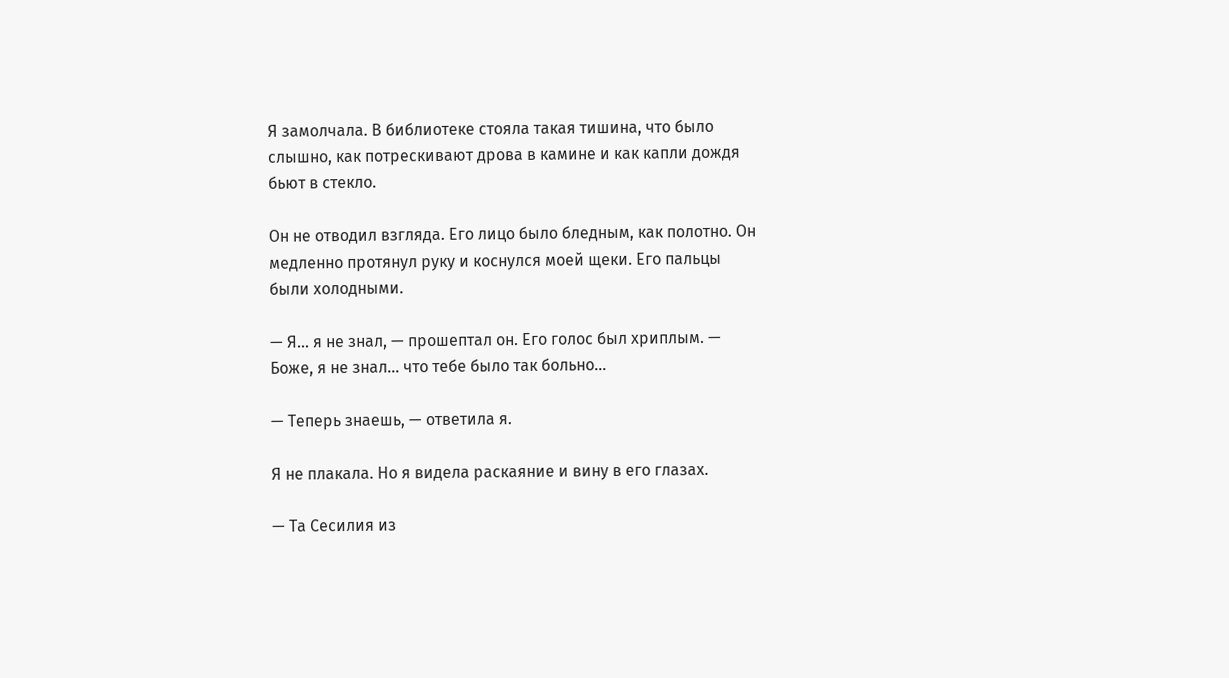Я замолчала. В библиотеке стояла такая тишина, что было слышно, как потрескивают дрова в камине и как капли дождя бьют в стекло.

Он не отводил взгляда. Его лицо было бледным, как полотно. Он медленно протянул руку и коснулся моей щеки. Его пальцы были холодными.

— Я… я не знал, — прошептал он. Его голос был хриплым. — Боже, я не знал… что тебе было так больно…

— Теперь знаешь, — ответила я.

Я не плакала. Но я видела раскаяние и вину в его глазах.

— Та Сесилия из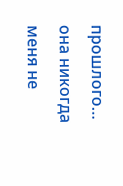прошлого… она никогда меня не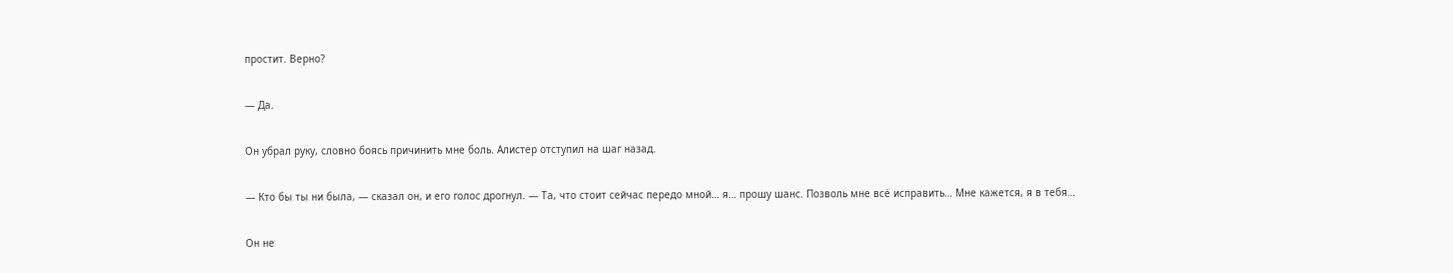простит. Верно?

— Да.

Он убрал руку, словно боясь причинить мне боль. Алистер отступил на шаг назад.

— Кто бы ты ни была, — сказал он, и его голос дрогнул. — Та, что стоит сейчас передо мной… я… прошу шанс. Позволь мне всё исправить… Мне кажется, я в тебя…

Он не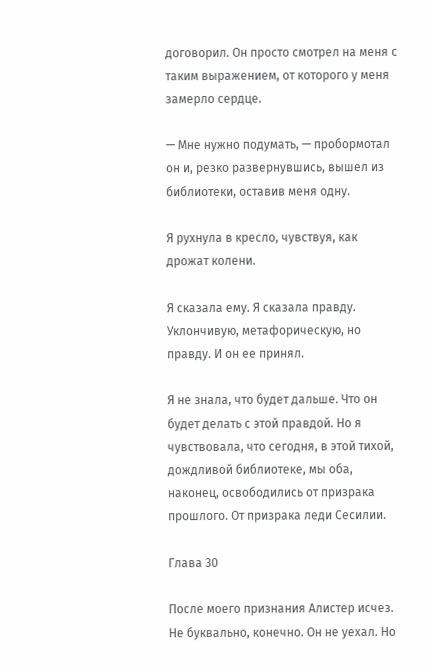договорил. Он просто смотрел на меня с таким выражением, от которого у меня замерло сердце.

— Мне нужно подумать, — пробормотал он и, резко развернувшись, вышел из библиотеки, оставив меня одну.

Я рухнула в кресло, чувствуя, как дрожат колени.

Я сказала ему. Я сказала правду. Уклончивую, метафорическую, но правду. И он ее принял.

Я не знала, что будет дальше. Что он будет делать с этой правдой. Но я чувствовала, что сегодня, в этой тихой, дождливой библиотеке, мы оба, наконец, освободились от призрака прошлого. От призрака леди Сесилии.

Глава 30

После моего признания Алистер исчез. Не буквально, конечно. Он не уехал. Но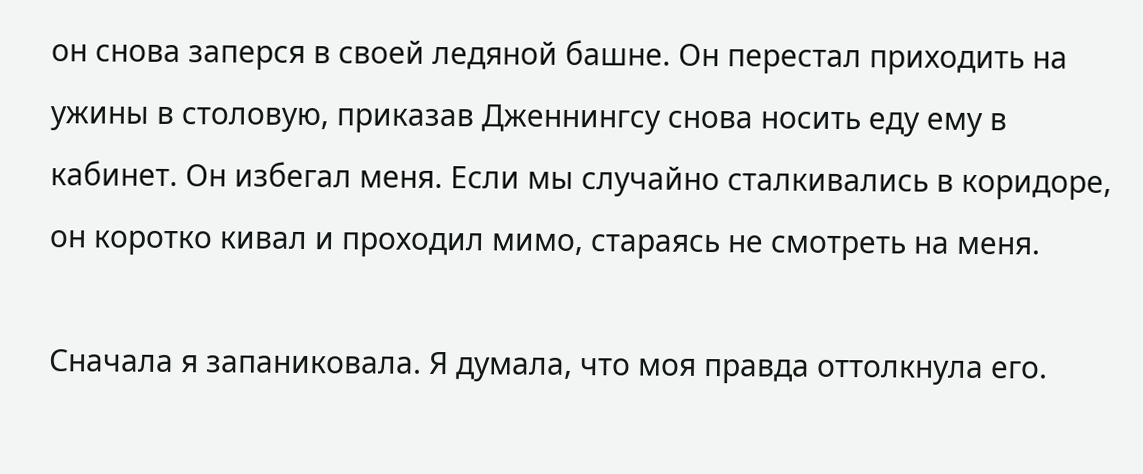он снова заперся в своей ледяной башне. Он перестал приходить на ужины в столовую, приказав Дженнингсу снова носить еду ему в кабинет. Он избегал меня. Если мы случайно сталкивались в коридоре, он коротко кивал и проходил мимо, стараясь не смотреть на меня.

Сначала я запаниковала. Я думала, что моя правда оттолкнула его.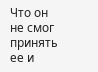Что он не смог принять ее и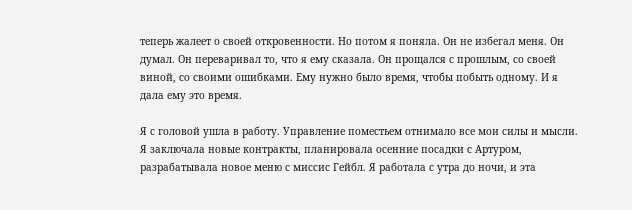теперь жалеет о своей откровенности. Но потом я поняла. Он не избегал меня. Он думал. Он переваривал то, что я ему сказала. Он прощался с прошлым, со своей виной, со своими ошибками. Ему нужно было время, чтобы побыть одному. И я дала ему это время.

Я с головой ушла в работу. Управление поместьем отнимало все мои силы и мысли. Я заключала новые контракты, планировала осенние посадки с Артуром, разрабатывала новое меню с миссис Гейбл. Я работала с утра до ночи, и эта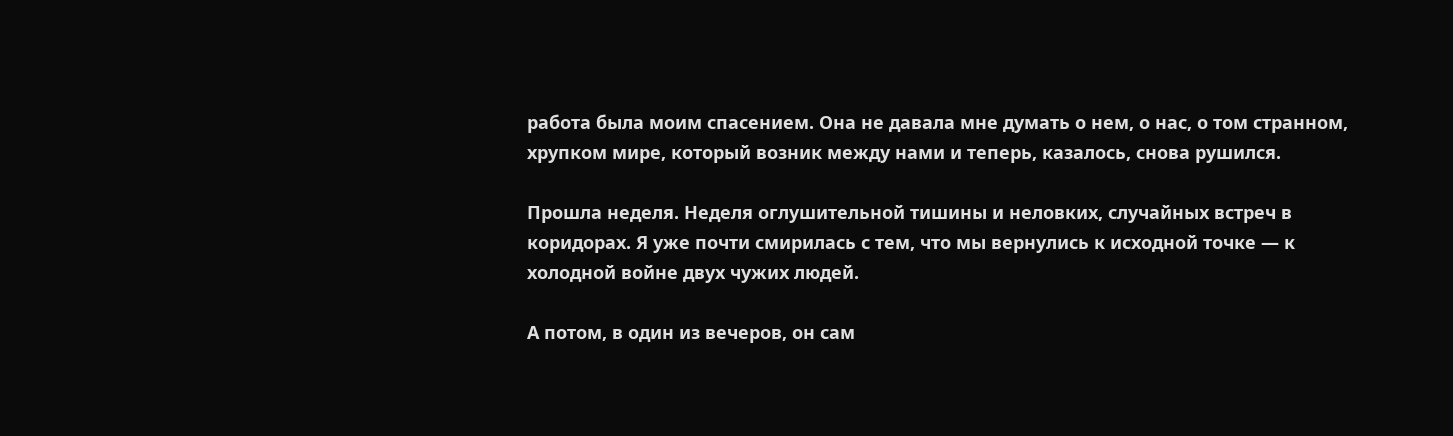работа была моим спасением. Она не давала мне думать о нем, о нас, о том странном, хрупком мире, который возник между нами и теперь, казалось, снова рушился.

Прошла неделя. Неделя оглушительной тишины и неловких, случайных встреч в коридорах. Я уже почти смирилась с тем, что мы вернулись к исходной точке — к холодной войне двух чужих людей.

А потом, в один из вечеров, он сам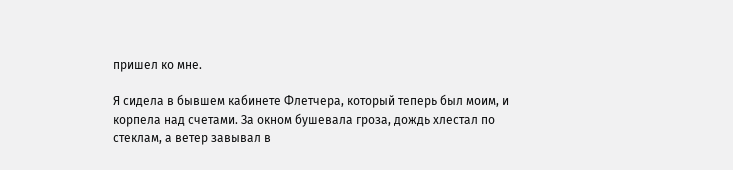пришел ко мне.

Я сидела в бывшем кабинете Флетчера, который теперь был моим, и корпела над счетами. За окном бушевала гроза, дождь хлестал по стеклам, а ветер завывал в